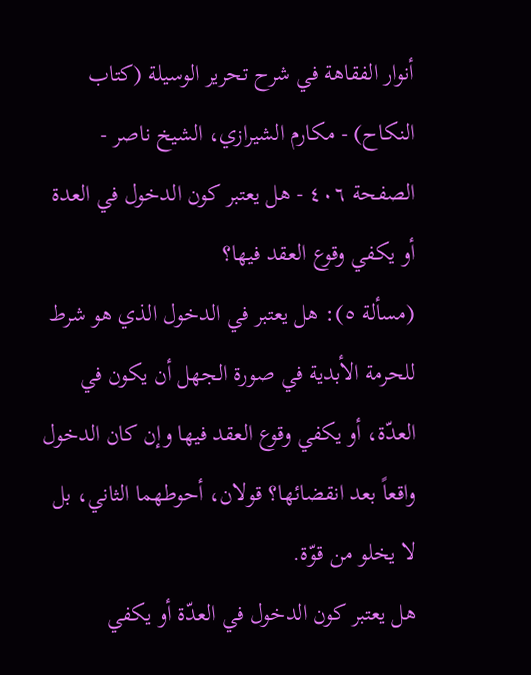أنوار الفقاهة في شرح تحرير الوسيلة (كتاب النكاح) - مكارم الشيرازي، الشيخ ناصر - الصفحة ٤٠٦ - هل يعتبر كون الدخول في العدة أو يكفي وقوع العقد فيها؟
(مسألة ٥): هل يعتبر في الدخول الذي هو شرط للحرمة الأبدية في صورة الجهل أن يكون في العدّة، أو يكفي وقوع العقد فيها وإن كان الدخول واقعاً بعد انقضائها؟ قولان، أحوطهما الثاني، بل لا يخلو من قوّة.
هل يعتبر كون الدخول في العدّة أو يكفي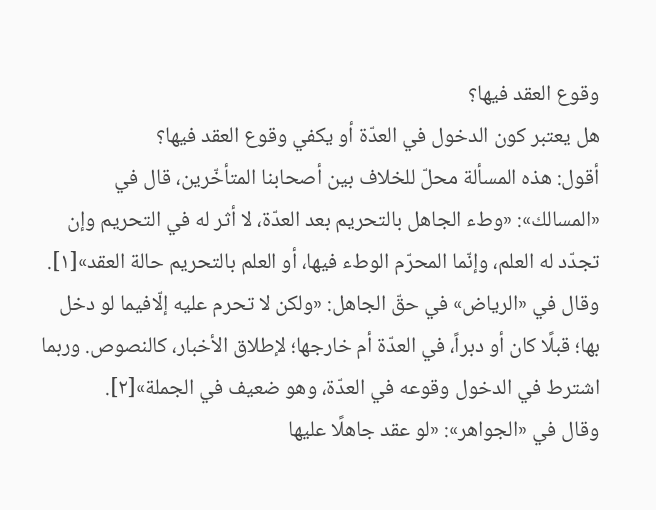وقوع العقد فيها؟
هل يعتبر كون الدخول في العدّة أو يكفي وقوع العقد فيها؟
أقول: هذه المسألة محلّ للخلاف بين أصحابنا المتأخّرين، قال في «المسالك»: «وطء الجاهل بالتحريم بعد العدّة، لا أثر له في التحريم وإن تجدّد له العلم، وإنّما المحرّم الوطء فيها، أو العلم بالتحريم حالة العقد»[١].
وقال في «الرياض» في حقّ الجاهل: «ولكن لا تحرم عليه إلّافيما لو دخل بها؛ قبلًا كان أو دبراً، في العدّة أم خارجها؛ لإطلاق الأخبار، كالنصوص. وربما اشترط في الدخول وقوعه في العدّة، وهو ضعيف في الجملة»[٢].
وقال في «الجواهر»: «لو عقد جاهلًا عليها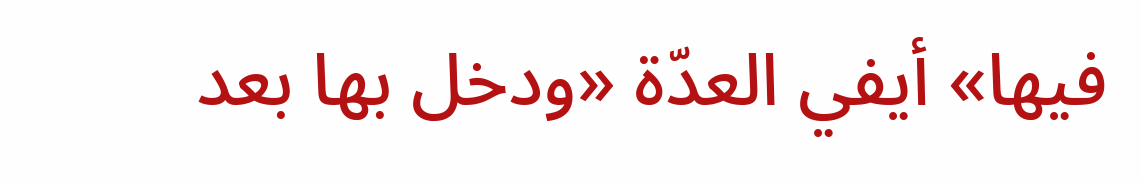فيها» أيفي العدّة «ودخل بها بعد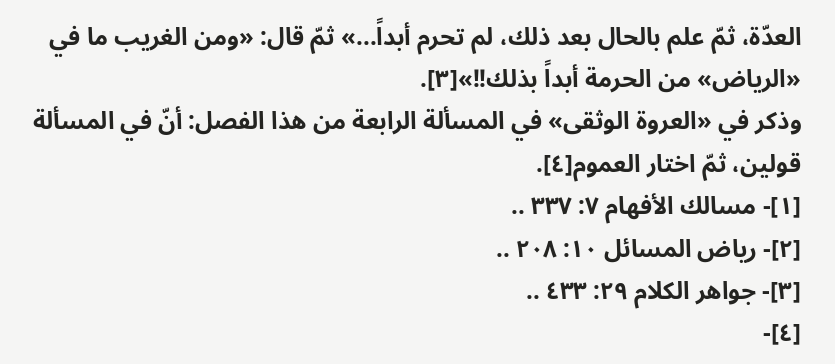العدّة، ثمّ علم بالحال بعد ذلك، لم تحرم أبداً...» ثمّ قال: «ومن الغريب ما في «الرياض» من الحرمة أبداً بذلك!!»[٣].
وذكر في «العروة الوثقى» في المسألة الرابعة من هذا الفصل: أنّ في المسألة قولين، ثمّ اختار العموم[٤].
[١]- مسالك الأفهام ٧: ٣٣٧ ..
[٢]- رياض المسائل ١٠: ٢٠٨ ..
[٣]- جواهر الكلام ٢٩: ٤٣٣ ..
[٤]-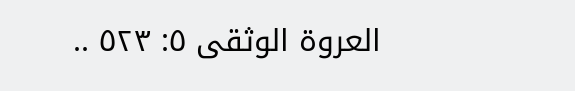العروة الوثقى ٥: ٥٢٣ ..